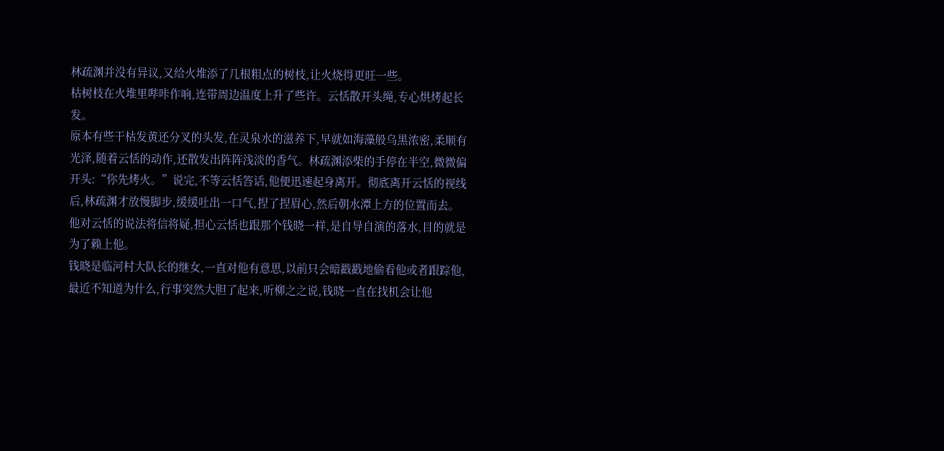林疏渊并没有异议,又给火堆添了几根粗点的树枝,让火烧得更旺一些。
枯树枝在火堆里哔咔作响,连带周边温度上升了些许。云恬散开头绳,专心烘烤起长发。
原本有些干枯发黄还分叉的头发,在灵泉水的滋养下,早就如海藻般乌黑浓密,柔顺有光泽,随着云恬的动作,还散发出阵阵浅淡的香气。林疏渊添柴的手停在半空,微微偏开头:“你先烤火。”说完,不等云恬答话,他便迅速起身离开。彻底离开云恬的视线后,林疏渊才放慢脚步,缓缓吐出一口气,捏了捏眉心,然后朝水潭上方的位置而去。
他对云恬的说法将信将疑,担心云恬也跟那个钱晓一样,是自导自演的落水,目的就是为了赖上他。
钱晓是临河村大队长的继女,一直对他有意思,以前只会暗戳戳地偷看他或者跟踪他,最近不知道为什么,行事突然大胆了起来,听柳之之说,钱晓一直在找机会让他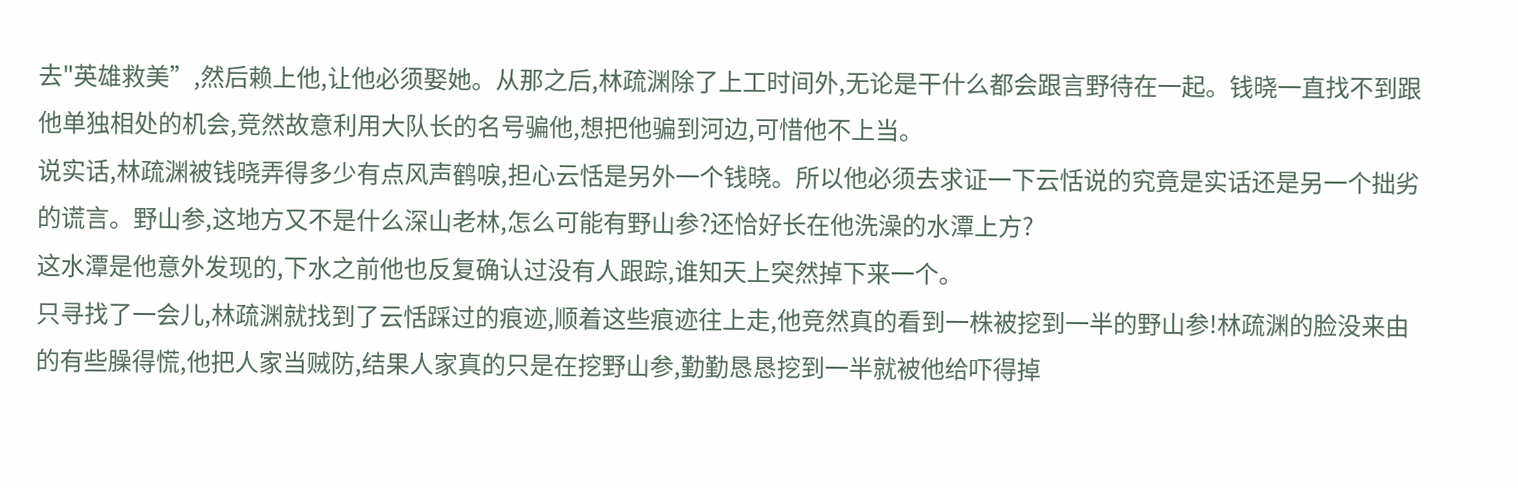去"英雄救美”,然后赖上他,让他必须娶她。从那之后,林疏渊除了上工时间外,无论是干什么都会跟言野待在一起。钱晓一直找不到跟他单独相处的机会,竞然故意利用大队长的名号骗他,想把他骗到河边,可惜他不上当。
说实话,林疏渊被钱晓弄得多少有点风声鹤唳,担心云恬是另外一个钱晓。所以他必须去求证一下云恬说的究竟是实话还是另一个拙劣的谎言。野山参,这地方又不是什么深山老林,怎么可能有野山参?还恰好长在他洗澡的水潭上方?
这水潭是他意外发现的,下水之前他也反复确认过没有人跟踪,谁知天上突然掉下来一个。
只寻找了一会儿,林疏渊就找到了云恬踩过的痕迹,顺着这些痕迹往上走,他竞然真的看到一株被挖到一半的野山参!林疏渊的脸没来由的有些臊得慌,他把人家当贼防,结果人家真的只是在挖野山参,勤勤恳恳挖到一半就被他给吓得掉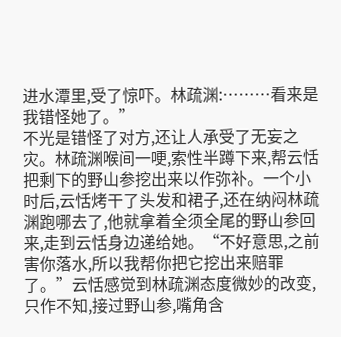进水潭里,受了惊吓。林疏渊:………看来是我错怪她了。”
不光是错怪了对方,还让人承受了无妄之灾。林疏渊喉间一哽,索性半蹲下来,帮云恬把剩下的野山参挖出来以作弥补。一个小时后,云恬烤干了头发和裙子,还在纳闷林疏渊跑哪去了,他就拿着全须全尾的野山参回来,走到云恬身边递给她。“不好意思,之前害你落水,所以我帮你把它挖出来赔罪了。”云恬感觉到林疏渊态度微妙的改变,只作不知,接过野山参,嘴角含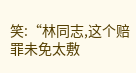笑:“林同志,这个赔罪未免太敷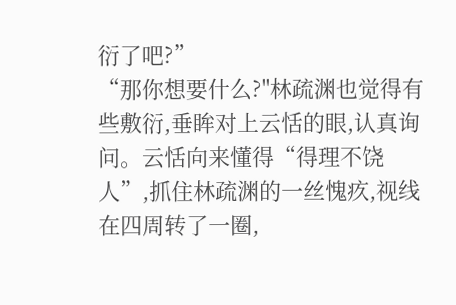衍了吧?”
“那你想要什么?"林疏渊也觉得有些敷衍,垂眸对上云恬的眼,认真询问。云恬向来懂得“得理不饶人”,抓住林疏渊的一丝愧疚,视线在四周转了一圈,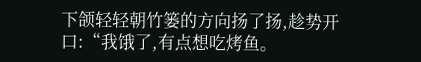下颌轻轻朝竹篓的方向扬了扬,趁势开口:“我饿了,有点想吃烤鱼。